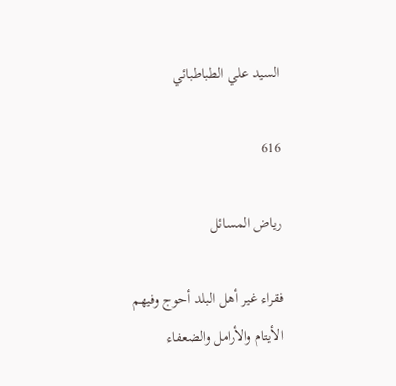السيد علي الطباطبائي

616

رياض المسائل

فقراء غير أهل البلد أحوج وفيهم الأيتام والأرامل والضعفاء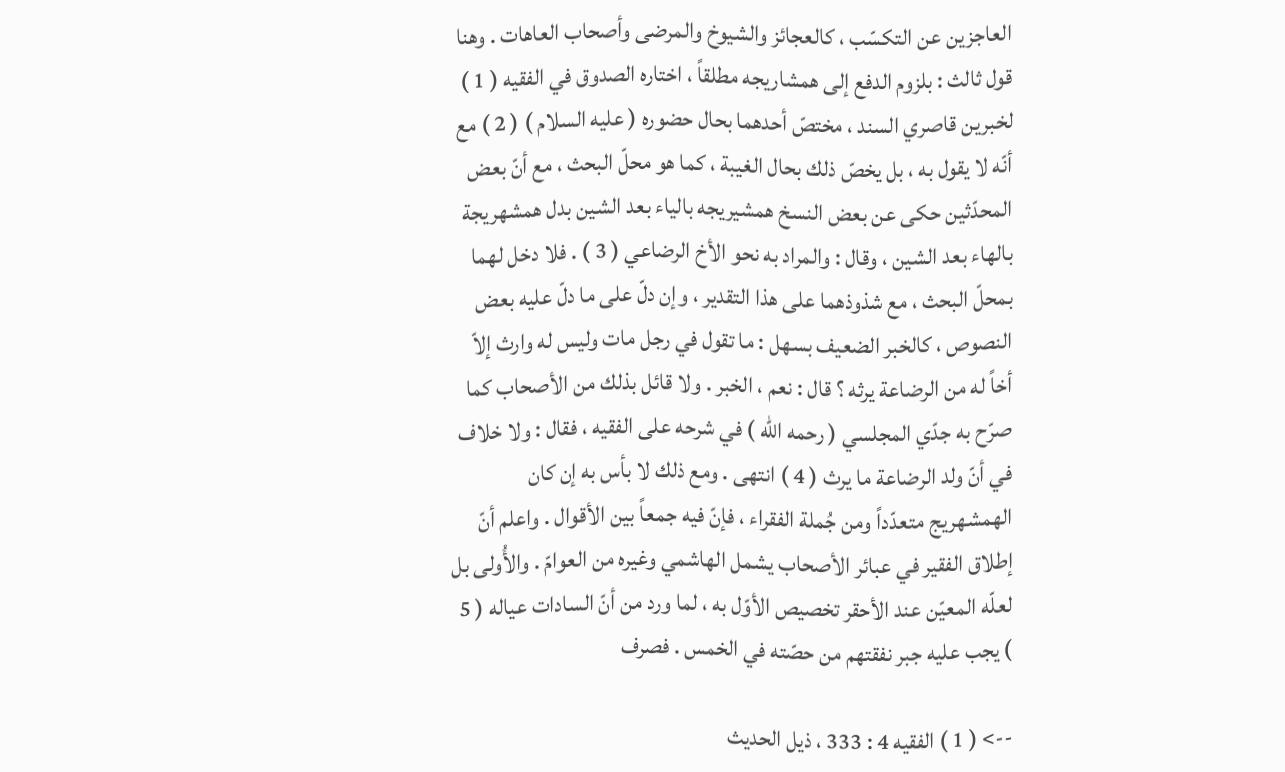العاجزين عن التكسّب ، كالعجائز والشيوخ والمرضى وأصحاب العاهات . وهنا قول ثالث : بلزوم الدفع إلى همشاريجه مطلقاً ، اختاره الصدوق في الفقيه ( 1 ) لخبرين قاصري السند ، مختصّ أحدهما بحال حضوره ( عليه السلام ) ( 2 ) مع أنّه لا يقول به ، بل يخصّ ذلك بحال الغيبة ، كما هو محلّ البحث ، مع أنّ بعض المحدّثين حكى عن بعض النسخ همشيريجه بالياء بعد الشين بدل همشهريجة بالهاء بعد الشين ، وقال : والمراد به نحو الأخ الرضاعي ( 3 ) . فلا دخل لهما بمحلّ البحث ، مع شذوذهما على هذا التقدير ، وإن دلّ على ما دلّ عليه بعض النصوص ، كالخبر الضعيف بسهل : ما تقول في رجل مات وليس له وارث إلاّ أخاً له من الرضاعة يرثه ؟ قال : نعم ، الخبر . ولا قائل بذلك من الأصحاب كما صرّح به جدّي المجلسي ( رحمه الله ) في شرحه على الفقيه ، فقال : ولا خلاف في أنّ ولد الرضاعة ما يرث ( 4 ) انتهى . ومع ذلك لا بأس به إن كان الهمشهريج متعدّداً ومن جُملة الفقراء ، فإنّ فيه جمعاً بين الأقوال . واعلم أنّ إطلاق الفقير في عبائر الأصحاب يشمل الهاشمي وغيره من العوامّ . والأُولى بل لعلّه المعيّن عند الأحقر تخصيص الأوّل به ، لما ورد من أنّ السادات عياله ( 5 ) يجب عليه جبر نفقتهم من حصّته في الخمس . فصرف

--> ( 1 ) الفقيه 4 : 333 ، ذيل الحديث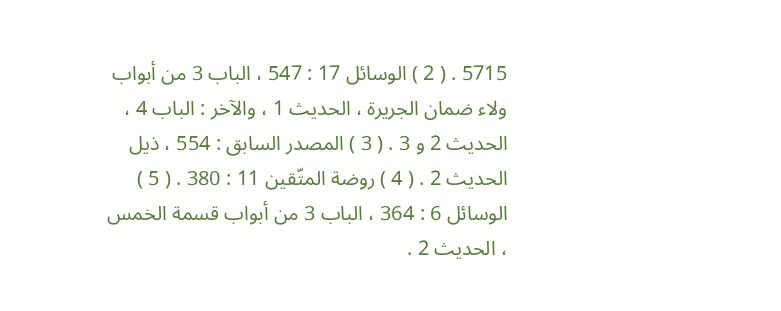5715 . ( 2 ) الوسائل 17 : 547 ، الباب 3 من أبواب ولاء ضمان الجريرة ، الحديث 1 ، والآخر : الباب 4 ، الحديث 2 و 3 . ( 3 ) المصدر السابق : 554 ، ذيل الحديث 2 . ( 4 ) روضة المتّقين 11 : 380 . ( 5 ) الوسائل 6 : 364 ، الباب 3 من أبواب قسمة الخمس ، الحديث 2 .